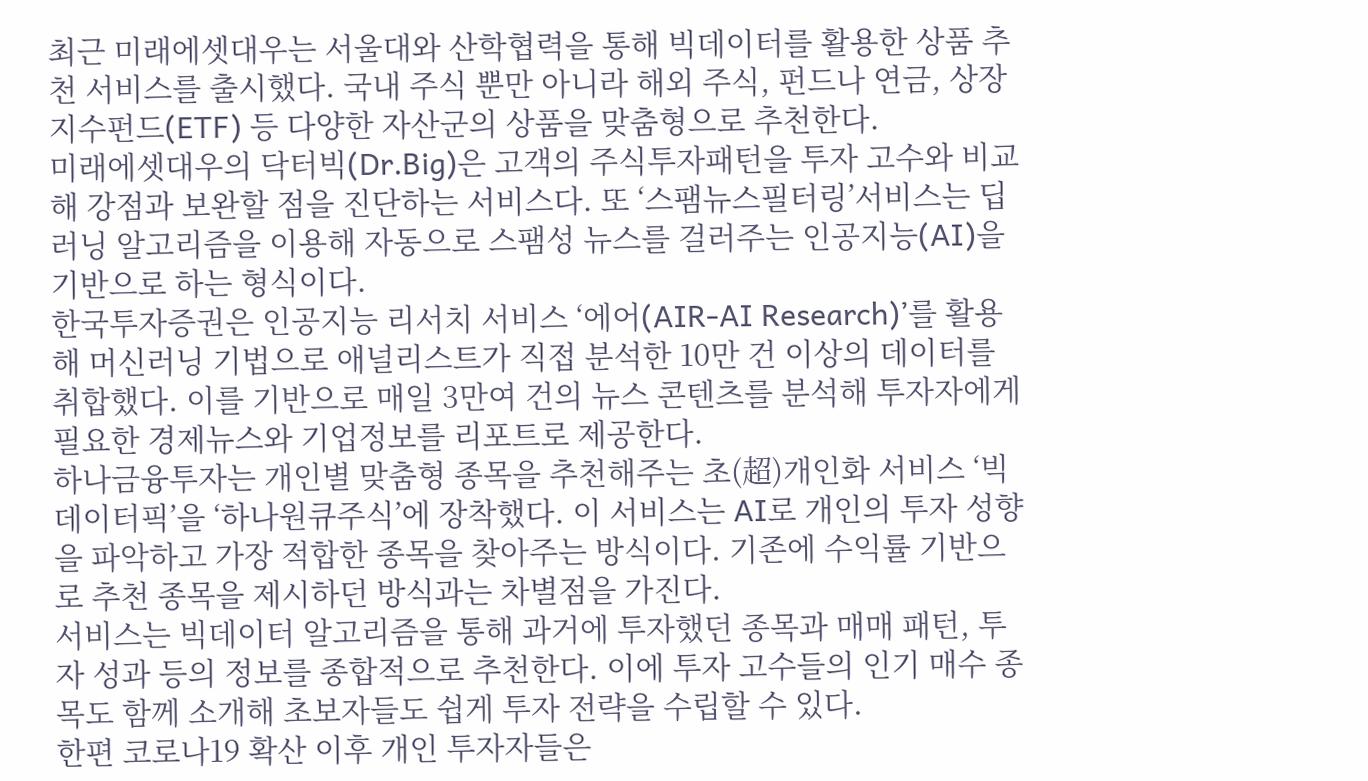최근 미래에셋대우는 서울대와 산학협력을 통해 빅데이터를 활용한 상품 추천 서비스를 출시했다. 국내 주식 뿐만 아니라 해외 주식, 펀드나 연금, 상장지수펀드(ETF) 등 다양한 자산군의 상품을 맞춤형으로 추천한다.
미래에셋대우의 닥터빅(Dr.Big)은 고객의 주식투자패턴을 투자 고수와 비교해 강점과 보완할 점을 진단하는 서비스다. 또 ‘스팸뉴스필터링’서비스는 딥러닝 알고리즘을 이용해 자동으로 스팸성 뉴스를 걸러주는 인공지능(AI)을 기반으로 하는 형식이다.
한국투자증권은 인공지능 리서치 서비스 ‘에어(AIR-AI Research)’를 활용해 머신러닝 기법으로 애널리스트가 직접 분석한 10만 건 이상의 데이터를 취합했다. 이를 기반으로 매일 3만여 건의 뉴스 콘텐츠를 분석해 투자자에게 필요한 경제뉴스와 기업정보를 리포트로 제공한다.
하나금융투자는 개인별 맞춤형 종목을 추천해주는 초(超)개인화 서비스 ‘빅데이터픽’을 ‘하나원큐주식’에 장착했다. 이 서비스는 AI로 개인의 투자 성향을 파악하고 가장 적합한 종목을 찾아주는 방식이다. 기존에 수익률 기반으로 추천 종목을 제시하던 방식과는 차별점을 가진다.
서비스는 빅데이터 알고리즘을 통해 과거에 투자했던 종목과 매매 패턴, 투자 성과 등의 정보를 종합적으로 추천한다. 이에 투자 고수들의 인기 매수 종목도 함께 소개해 초보자들도 쉽게 투자 전략을 수립할 수 있다.
한편 코로나19 확산 이후 개인 투자자들은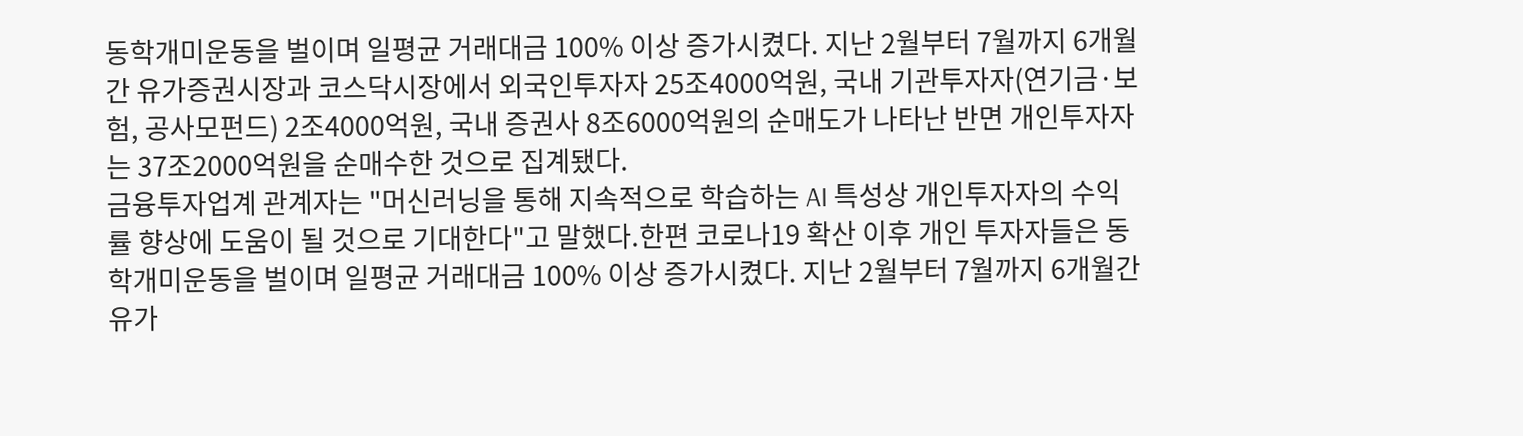동학개미운동을 벌이며 일평균 거래대금 100% 이상 증가시켰다. 지난 2월부터 7월까지 6개월간 유가증권시장과 코스닥시장에서 외국인투자자 25조4000억원, 국내 기관투자자(연기금·보험, 공사모펀드) 2조4000억원, 국내 증권사 8조6000억원의 순매도가 나타난 반면 개인투자자는 37조2000억원을 순매수한 것으로 집계됐다.
금융투자업계 관계자는 "머신러닝을 통해 지속적으로 학습하는 AI 특성상 개인투자자의 수익률 향상에 도움이 될 것으로 기대한다"고 말했다.한편 코로나19 확산 이후 개인 투자자들은 동학개미운동을 벌이며 일평균 거래대금 100% 이상 증가시켰다. 지난 2월부터 7월까지 6개월간 유가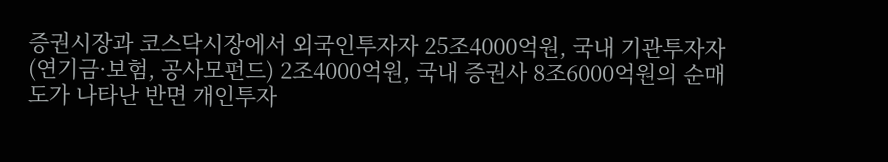증권시장과 코스닥시장에서 외국인투자자 25조4000억원, 국내 기관투자자(연기금·보험, 공사모펀드) 2조4000억원, 국내 증권사 8조6000억원의 순매도가 나타난 반면 개인투자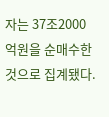자는 37조2000억원을 순매수한 것으로 집계됐다.